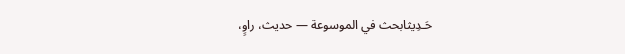حَـدِيثابحث في الموسوعة — حديث، راوٍ،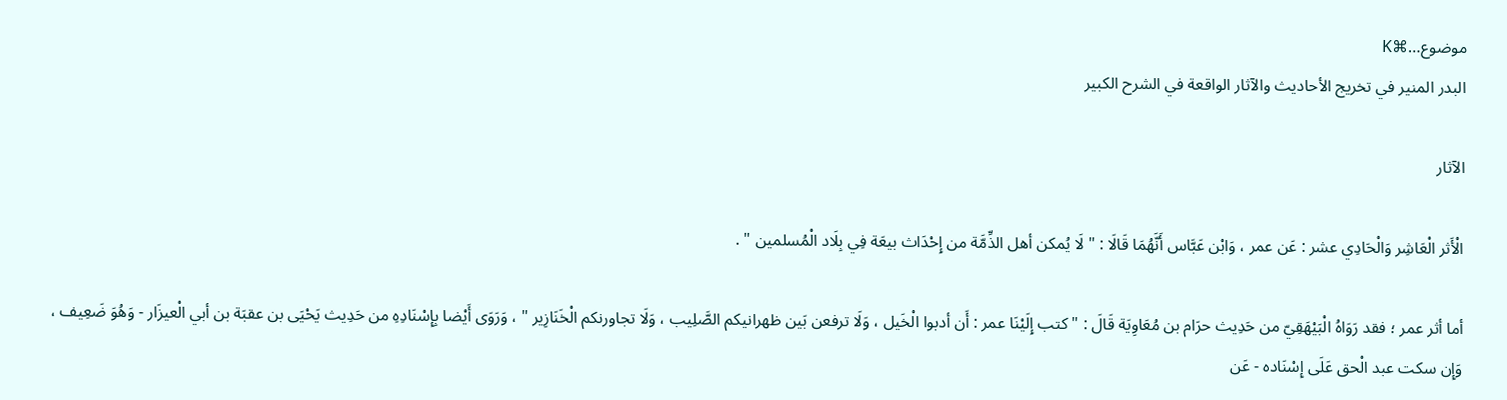موضوع…⌘K
البدر المنير في تخريج الأحاديث والآثار الواقعة في الشرح الكبير

الآثار

الْأَثر الْعَاشِر وَالْحَادِي عشر : عَن عمر ، وَابْن عَبَّاس أَنَّهُمَا قَالَا : " لَا يُمكن أهل الذِّمَّة من إِحْدَاث بيعَة فِي بِلَاد الْمُسلمين " .

أما أثر عمر ؛ فقد رَوَاهُ الْبَيْهَقِيّ من حَدِيث حرَام بن مُعَاوِيَة قَالَ : " كتب إِلَيْنَا عمر : أَن أدبوا الْخَيل ، وَلَا ترفعن بَين ظهرانيكم الصَّلِيب ، وَلَا تجاورنكم الْخَنَازِير " ، وَرَوَى أَيْضا بِإِسْنَادِهِ من حَدِيث يَحْيَى بن عقبَة بن أبي الْعيزَار - وَهُوَ ضَعِيف ، وَإِن سكت عبد الْحق عَلَى إِسْنَاده - عَن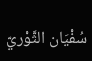سُفْيَان الثَّوْريّ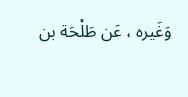وَغَيره ، عَن طَلْحَة بن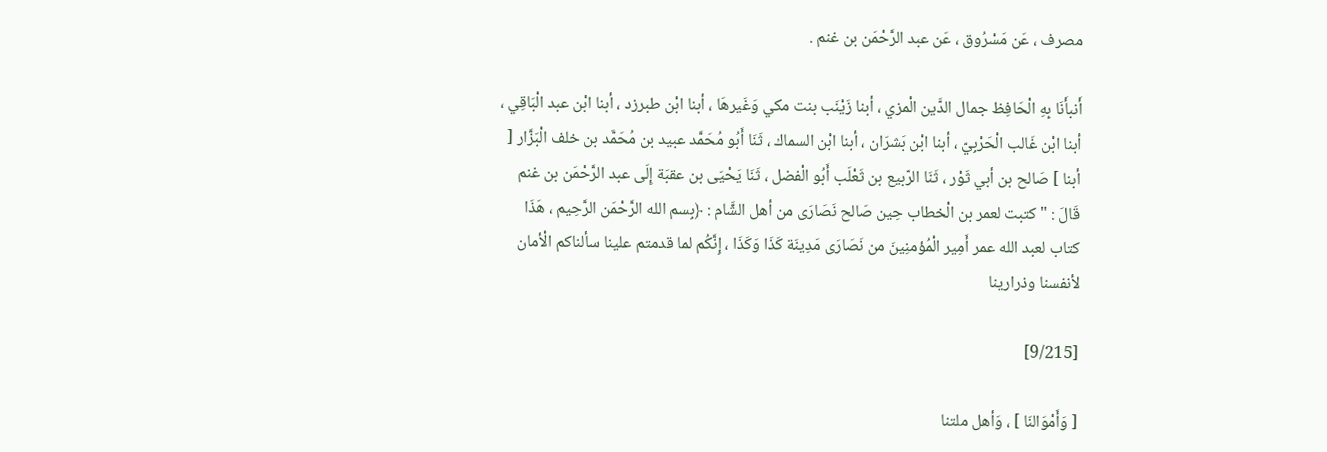مصرف ، عَن مَسْرُوق ، عَن عبد الرَّحْمَن بن غنم .

أَنبأَنَا بِهِ الْحَافِظ جمال الدَّين الْمزي ، أبنا زَيْنَب بنت مكي وَغَيرهَا ، أبنا ابْن طبرزد ، أبنا ابْن عبد الْبَاقِي ، أبنا ابْن غَالب الْحَرْبِيّ ، أبنا ابْن بَشرَان ، أبنا ابْن السماك ، ثَنَا أَبُو مُحَمَّد عبيد بن مُحَمَّد بن خلف الْبَزَّار [ أبنا ] صَالح بن أبي ثَوْر ، ثَنَا الرّبيع بن ثَعْلَب أَبُو الْفضل ، ثَنَا يَحْيَى بن عقبَة إِلَى عبد الرَّحْمَن بن غنم قَالَ : " كتبت لعمر بن الْخطاب حِين صَالح نَصَارَى من أهل الشَّام : ﴿بِسم الله الرَّحْمَن الرَّحِيم ، هَذَا كتاب لعبد الله عمر أَمِير الْمُؤمنِينَ من نَصَارَى مَدِينَة كَذَا وَكَذَا ، إِنَّكُم لما قدمتم علينا سألناكم الْأمان لأنفسنا وذرارينا

[9/215]

[ وَأَمْوَالنَا ] ، وَأهل ملتنا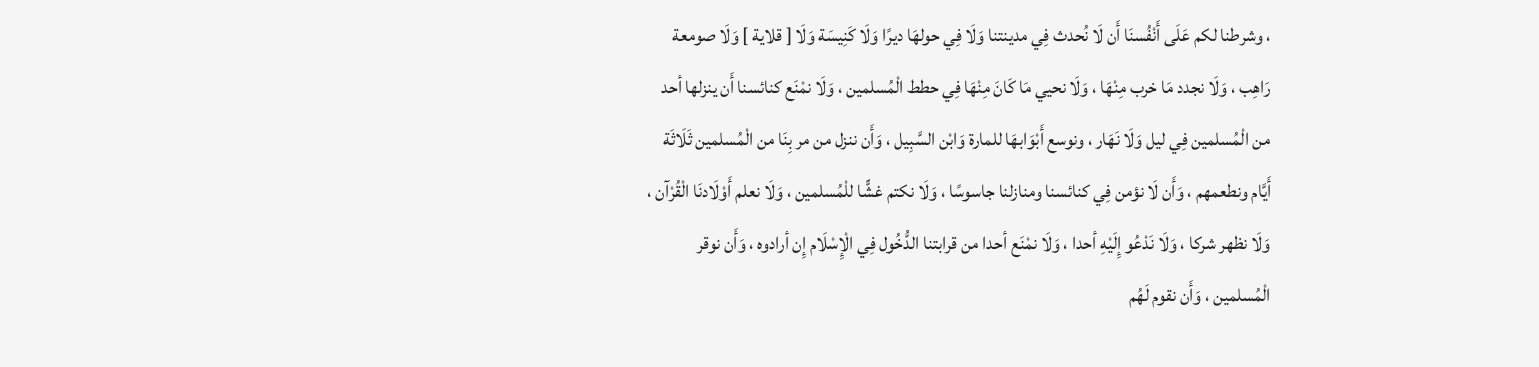، وشرطنا لكم عَلَى أَنْفُسنَا أَن لَا نُحدث فِي مدينتنا وَلَا فِي حولهَا ديرًا وَلَا كَنِيسَة وَلَا [ قلاية ] وَلَا صومعة رَاهِب ، وَلَا نجدد مَا خرب مِنْهَا ، وَلَا نحيي مَا كَانَ مِنْهَا فِي حطط الْمُسلمين ، وَلَا نمْنَع كنائسنا أَن ينزلها أحد من الْمُسلمين فِي ليل وَلَا نَهَار ، ونوسع أَبْوَابهَا للمارة وَابْن السَّبِيل ، وَأَن ننزل من مر بِنَا من الْمُسلمين ثَلَاثَة أَيَّام ونطعمهم ، وَأَن لَا نؤمن فِي كنائسنا ومنازلنا جاسوسًا ، وَلَا نكتم غشًّا للْمُسلمين ، وَلَا نعلم أَوْلَادنَا الْقُرْآن ، وَلَا نظهر شركا ، وَلَا نَدْعُو إِلَيْهِ أحدا ، وَلَا نمْنَع أحدا من قرابتنا الدُّخُول فِي الْإِسْلَام إِن أرادوه ، وَأَن نوقر الْمُسلمين ، وَأَن نقوم لَهُم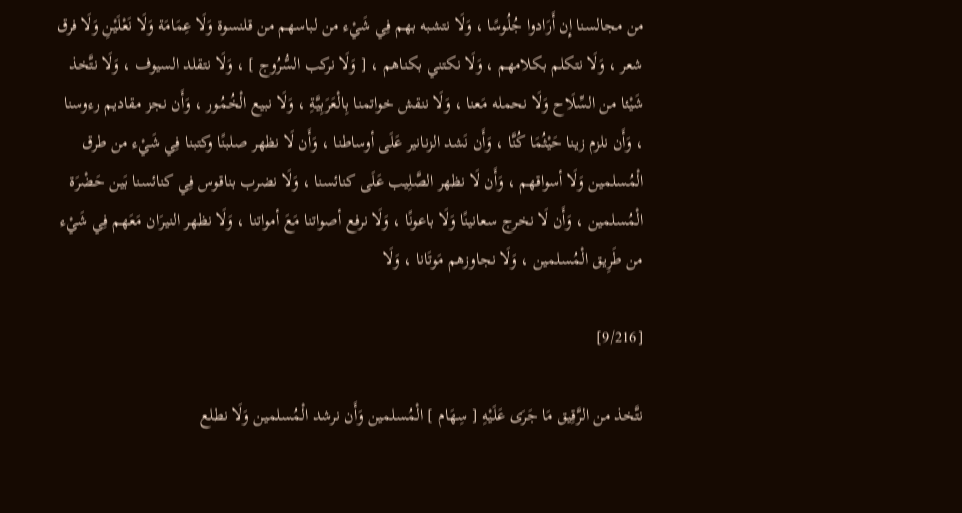من مجالسنا إِن أَرَادوا جُلُوسًا ، وَلَا نتشبه بهم فِي شَيْء من لباسهم من قلنسوة وَلَا عِمَامَة وَلَا نَعْلَيْنِ وَلَا فرق شعر ، وَلَا نتكلم بكلامهم ، وَلَا نكتني بكناهم ، [ وَلَا نركب السُّرُوج ] ، وَلَا نتقلد السيوف ، وَلَا نتَّخذ شَيْئا من السِّلَاح وَلَا نحمله مَعنا ، وَلَا ننقش خواتمنا بِالْعَرَبِيَّةِ ، وَلَا نبيع الْخُمُور ، وَأَن نجز مقاديم رءوسنا ، وَأَن نلزم زينا حَيْثُمَا كُنَّا ، وَأَن نَشد الزنانير عَلَى أوساطنا ، وَأَن لَا نظهر صلبنًا وكتبنا فِي شَيْء من طرق الْمُسلمين وَلَا أسواقهم ، وَأَن لَا نظهر الصَّلِيب عَلَى كنائسنا ، وَلَا نضرب بناقوس فِي كنائسنا بَين حَضْرَة الْمُسلمين ، وَأَن لَا نخرج سعانينًا وَلَا باعونًا ، وَلَا نرفع أصواتنا مَعَ أمواتنا ، وَلَا نظهر النيرَان مَعَهم فِي شَيْء من طَرِيق الْمُسلمين ، وَلَا نجاوزهم مَوتَانا ، وَلَا

[9/216]

نتَّخذ من الرَّقِيق مَا جَرَى عَلَيْهِ [ سِهَام ] الْمُسلمين وَأَن نرشد الْمُسلمين وَلَا نطلع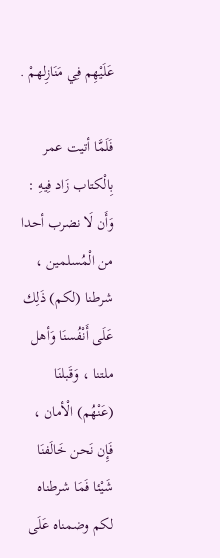عَلَيْهِم فِي مَنَازِلهمْ .

فَلَمَّا أتيت عمر بِالْكتاب زَاد فِيهِ : وَأَن لَا نضرب أحدا من الْمُسلمين ، شرطنا (لكم) ذَلِك عَلَى أَنْفُسنَا وَأهل ملتنا ، وَقَبلنَا (عَنْهُم) الْأمان ، فَإِن نَحن خَالَفنَا شَيْئا فَمَا شرطناه لكم وضمناه عَلَى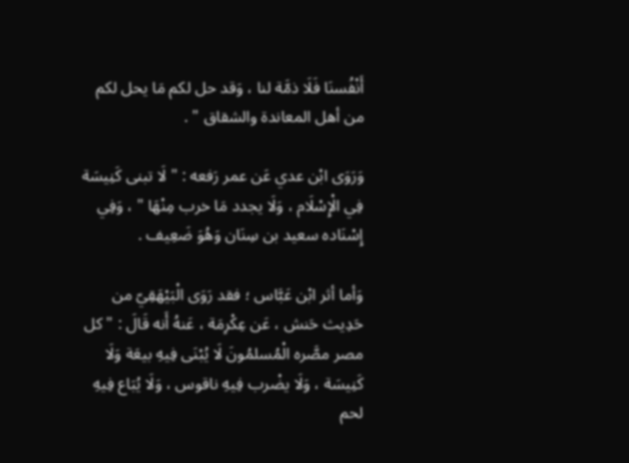أَنْفُسنَا فَلَا ذمَّة لنا ، وَقد حل لكم مَا يحل لكم من أهل المعاندة والشقاق " .

وَرَوَى ابْن عدي عَن عمر رَفعه : " لَا تبنى كَنِيسَة فِي الْإِسْلَام ، وَلَا يجدد مَا خرب مِنْهَا " ، وَفِي إِسْنَاده سعيد بن سِنَان وَهُوَ ضَعِيف .

وَأما أثر ابْن عَبَّاس ؛ فقد رَوَى الْبَيْهَقِيّ من حَدِيث حَنش ، عَن عِكْرِمَة ، عَنهُ أَنه قَالَ : " كل مصر مصَّره الْمُسلمُونَ لَا يُبْنَى فِيهِ بيعَة وَلَا كَنِيسَة ، وَلَا يضْرب فِيهِ ناقوس ، وَلَا يُبَاع فِيهِ لحم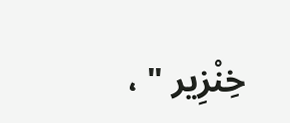خِنْزِير " ،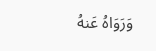وَرَوَاهُ عَنهُ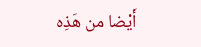أَيْضا من هَذِه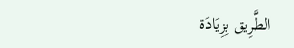الطَّرِيق بِزِيَادَة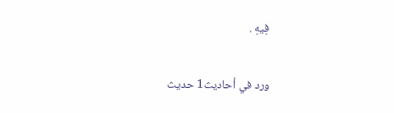فِيهِ .

ورد في أحاديث1 حديث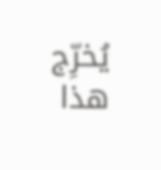يُخرِّج هذا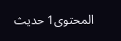المحتوى1 حديث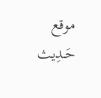موقع حَـدِيث